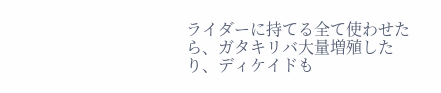ライダーに持てる全て使わせたら、ガタキリバ大量増殖したり、ディケイドも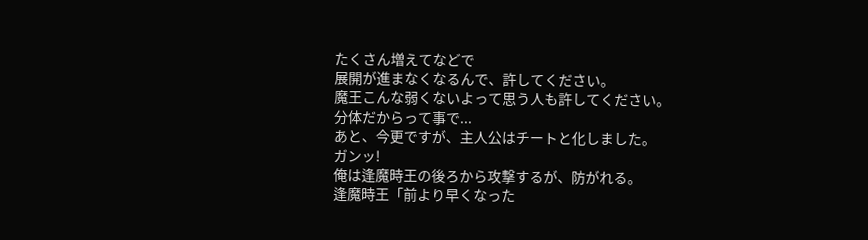たくさん増えてなどで
展開が進まなくなるんで、許してください。
魔王こんな弱くないよって思う人も許してください。
分体だからって事で...
あと、今更ですが、主人公はチートと化しました。
ガンッ!
俺は逢魔時王の後ろから攻撃するが、防がれる。
逢魔時王「前より早くなった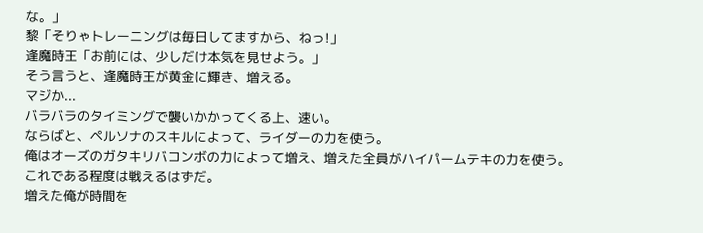な。」
黎「そりゃトレーニングは毎日してますから、ねっ!」
逢魔時王「お前には、少しだけ本気を見せよう。」
そう言うと、逢魔時王が黄金に輝き、増える。
マジか...
バラバラのタイミングで襲いかかってくる上、速い。
ならばと、ペルソナのスキルによって、ライダーの力を使う。
俺はオーズのガタキリバコンボの力によって増え、増えた全員がハイパームテキの力を使う。
これである程度は戦えるはずだ。
増えた俺が時間を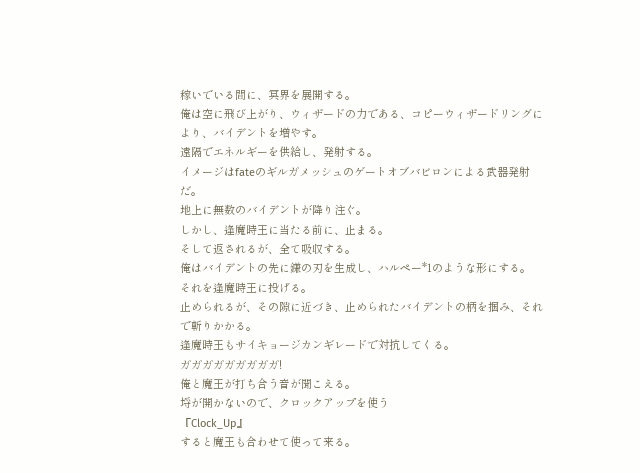稼いでいる間に、冥界を展開する。
俺は空に飛び上がり、ウィザードの力である、コピーウィザードリングにより、バイデントを増やす。
遠隔でエネルギーを供給し、発射する。
イメージはfateのギルガメッシュのゲートオブバビロンによる武器発射だ。
地上に無数のバイデントが降り注ぐ。
しかし、逢魔時王に当たる前に、止まる。
そして返されるが、全て吸収する。
俺はバイデントの先に鎌の刃を生成し、ハルペー*1のような形にする。
それを逢魔時王に投げる。
止められるが、その隙に近づき、止められたバイデントの柄を掴み、それで斬りかかる。
逢魔時王もサイキョージカンギレードで対抗してくる。
ガガガガガガガガガ!
俺と魔王が打ち合う音が聞こえる。
埒が開かないので、クロックアップを使う
『Clock_Up』
すると魔王も合わせて使って来る。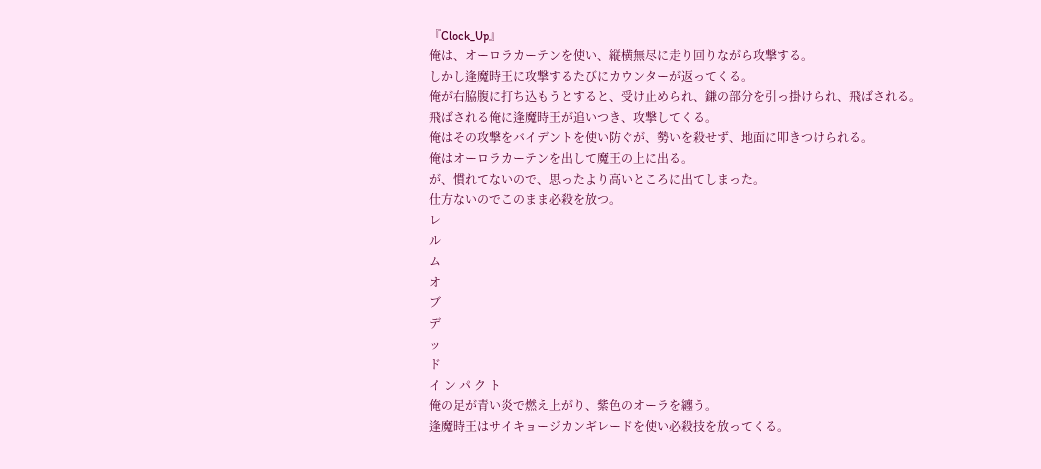『Clock_Up』
俺は、オーロラカーテンを使い、縦横無尽に走り回りながら攻撃する。
しかし逢魔時王に攻撃するたびにカウンターが返ってくる。
俺が右脇腹に打ち込もうとすると、受け止められ、鎌の部分を引っ掛けられ、飛ばされる。
飛ばされる俺に逢魔時王が追いつき、攻撃してくる。
俺はその攻撃をバイデントを使い防ぐが、勢いを殺せず、地面に叩きつけられる。
俺はオーロラカーテンを出して魔王の上に出る。
が、慣れてないので、思ったより高いところに出てしまった。
仕方ないのでこのまま必殺を放つ。
レ
ル
ム
オ
ブ
デ
ッ
ド
イ ン パ ク ト
俺の足が青い炎で燃え上がり、紫色のオーラを纏う。
逢魔時王はサイキョージカンギレードを使い必殺技を放ってくる。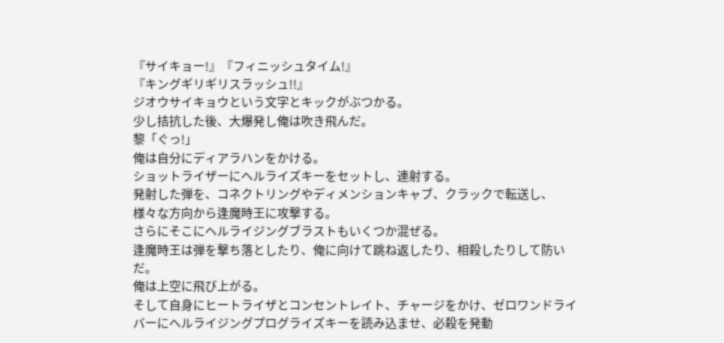『サイキョー!』『フィニッシュタイム!』
『キングギリギリスラッシュ!!』
ジオウサイキョウという文字とキックがぶつかる。
少し拮抗した後、大爆発し俺は吹き飛んだ。
黎「ぐっ!」
俺は自分にディアラハンをかける。
ショットライザーにヘルライズキーをセットし、連射する。
発射した弾を、コネクトリングやディメンションキャブ、クラックで転送し、
様々な方向から逢魔時王に攻撃する。
さらにそこにヘルライジングブラストもいくつか混ぜる。
逢魔時王は弾を撃ち落としたり、俺に向けて跳ね返したり、相殺したりして防いだ。
俺は上空に飛び上がる。
そして自身にヒートライザとコンセントレイト、チャージをかけ、ゼロワンドライバーにヘルライジングプログライズキーを読み込ませ、必殺を発動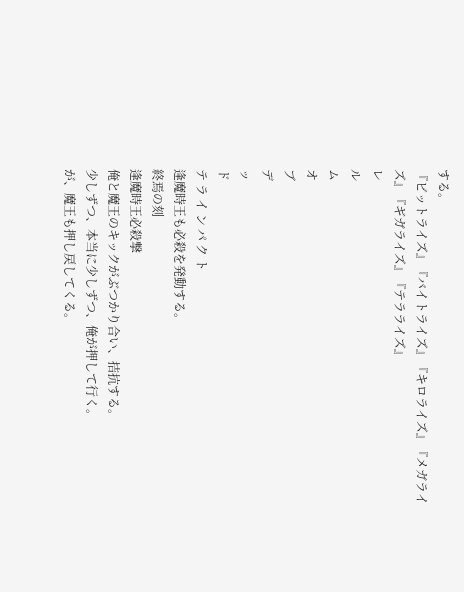する。
『ビットライズ』『バイトライズ』『キロライズ』『メガライズ』『ギガライズ』『テラライズ』
レ
ル
ム
オ
ブ
デ
ッ
ド
テ ラ イ ン パ ク ト
逢魔時王も必殺を発動する。
終焉の刻
逢魔時王必殺撃
俺と魔王のキックがぶつかり合い、拮抗する。
少しずつ、本当に少しずつ、俺が押して行く。
が、魔王も押し戻してくる。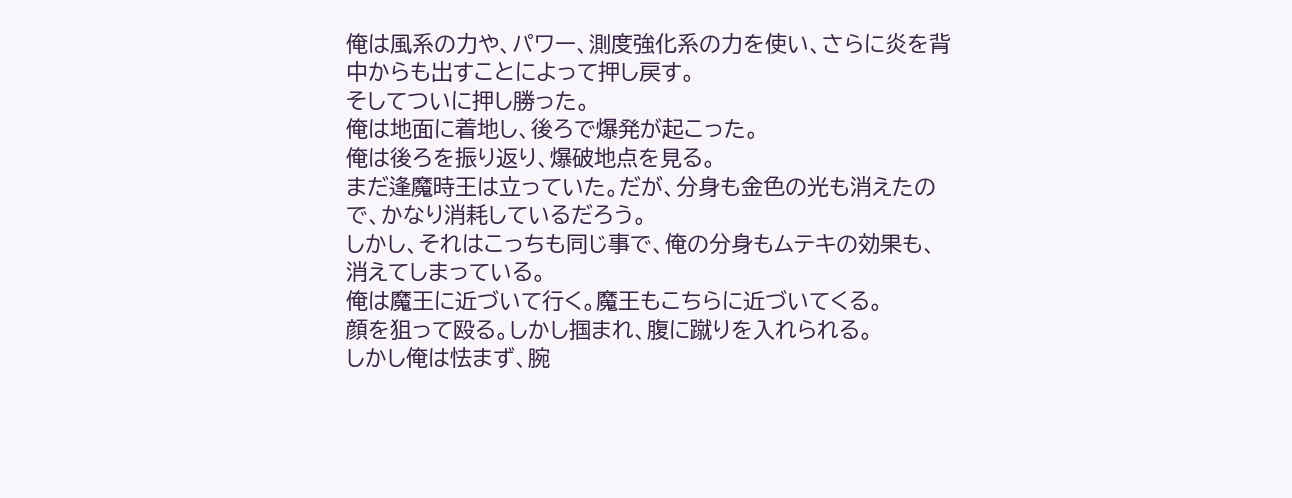俺は風系の力や、パワー、測度強化系の力を使い、さらに炎を背中からも出すことによって押し戻す。
そしてついに押し勝った。
俺は地面に着地し、後ろで爆発が起こった。
俺は後ろを振り返り、爆破地点を見る。
まだ逢魔時王は立っていた。だが、分身も金色の光も消えたので、かなり消耗しているだろう。
しかし、それはこっちも同じ事で、俺の分身もムテキの効果も、消えてしまっている。
俺は魔王に近づいて行く。魔王もこちらに近づいてくる。
顔を狙って殴る。しかし掴まれ、腹に蹴りを入れられる。
しかし俺は怯まず、腕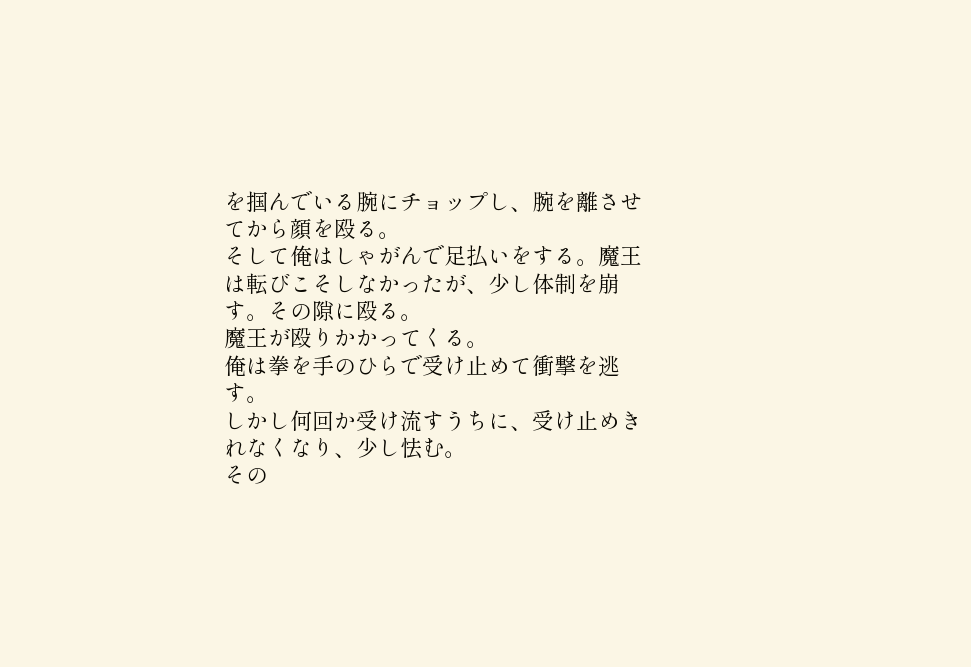を掴んでいる腕にチョップし、腕を離させてから顔を殴る。
そして俺はしゃがんで足払いをする。魔王は転びこそしなかったが、少し体制を崩す。その隙に殴る。
魔王が殴りかかってくる。
俺は拳を手のひらで受け止めて衝撃を逃す。
しかし何回か受け流すうちに、受け止めきれなくなり、少し怯む。
その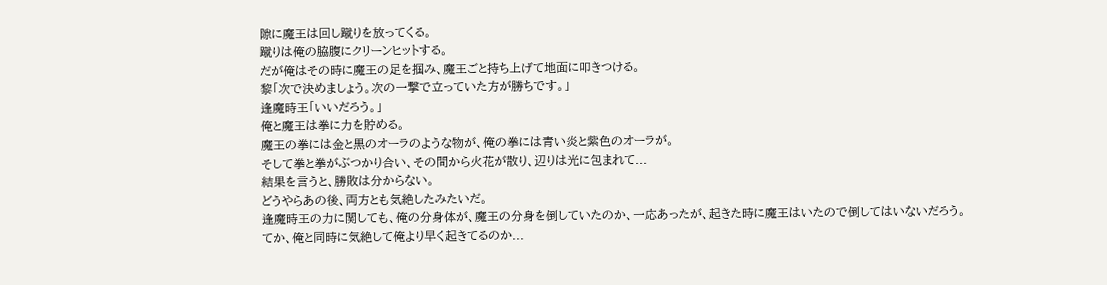隙に魔王は回し蹴りを放ってくる。
蹴りは俺の脇腹にクリーンヒットする。
だが俺はその時に魔王の足を掴み、魔王ごと持ち上げて地面に叩きつける。
黎「次で決めましょう。次の一撃で立っていた方が勝ちです。」
逢魔時王「いいだろう。」
俺と魔王は拳に力を貯める。
魔王の拳には金と黒のオーラのような物が、俺の拳には青い炎と紫色のオーラが。
そして拳と拳がぶつかり合い、その間から火花が散り、辺りは光に包まれて...
結果を言うと、勝敗は分からない。
どうやらあの後、両方とも気絶したみたいだ。
逢魔時王の力に関しても、俺の分身体が、魔王の分身を倒していたのか、一応あったが、起きた時に魔王はいたので倒してはいないだろう。
てか、俺と同時に気絶して俺より早く起きてるのか...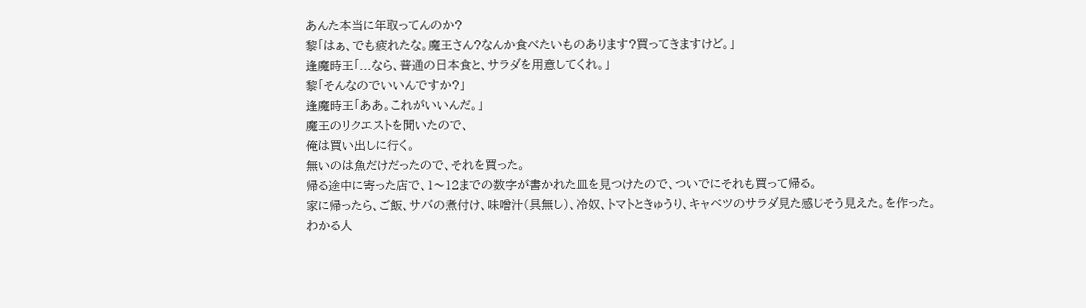あんた本当に年取ってんのか?
黎「はぁ、でも疲れたな。魔王さん?なんか食べたいものあります?買ってきますけど。」
逢魔時王「...なら、普通の日本食と、サラダを用意してくれ。」
黎「そんなのでいいんですか?」
逢魔時王「ああ。これがいいんだ。」
魔王のリクエストを聞いたので、
俺は買い出しに行く。
無いのは魚だけだったので、それを買った。
帰る途中に寄った店で、1〜12までの数字が書かれた皿を見つけたので、ついでにそれも買って帰る。
家に帰ったら、ご飯、サバの煮付け、味噌汁(具無し)、冷奴、トマトときゅうり、キャベツのサラダ見た感じそう見えた。を作った。
わかる人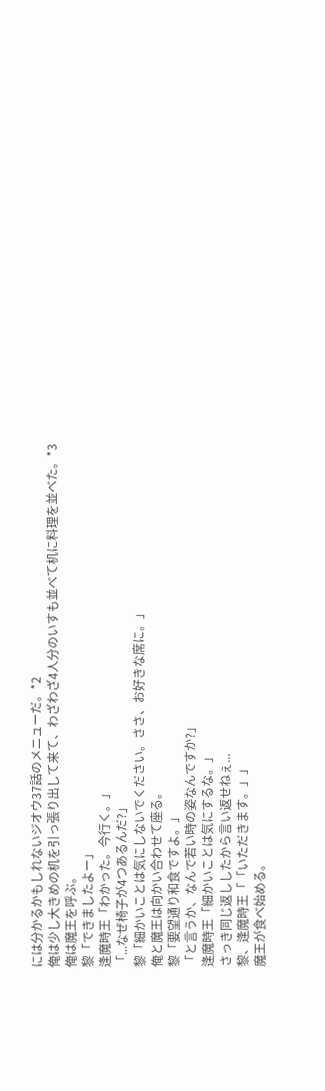には分かるかもしれないジオウ37話のメニューだ。*2
俺は少し大きめの机を引っ張り出して来て、わざわざ4人分のいすも並べて机に料理を並べた。*3
俺は魔王を呼ぶ。
黎「できましたよー」
逢魔時王「わかった。今行く。」
「...なぜ椅子が4つあるんだ?」
黎「細かいことは気にしないでください。ささ、お好きな席に。」
俺と魔王は向かい合わせて座る。
黎「要望通り和食ですよ。」
「と言うか、なんで若い時の姿なんですか?」
逢魔時王「細かいことは気にするな。」
さっき同じ返ししたから言い返せねぇ...
黎、逢魔時王「「いただきます。」」
魔王が食べ始める。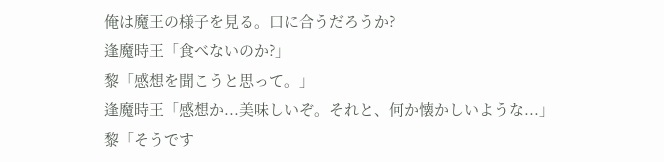俺は魔王の様子を見る。口に合うだろうか?
逢魔時王「食べないのか?」
黎「感想を聞こうと思って。」
逢魔時王「感想か...美味しいぞ。それと、何か懐かしいような...」
黎「そうです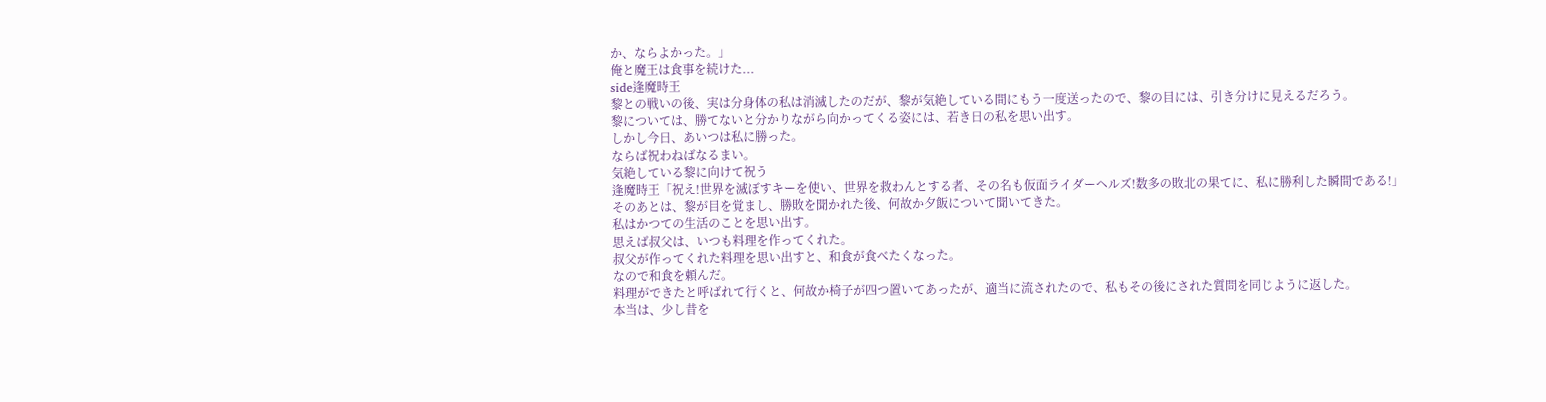か、ならよかった。」
俺と魔王は食事を続けた...
side逢魔時王
黎との戦いの後、実は分身体の私は消滅したのだが、黎が気絶している間にもう一度送ったので、黎の目には、引き分けに見えるだろう。
黎については、勝てないと分かりながら向かってくる姿には、若き日の私を思い出す。
しかし今日、あいつは私に勝った。
ならば祝わねばなるまい。
気絶している黎に向けて祝う
逢魔時王「祝え!世界を滅ぼすキーを使い、世界を救わんとする者、その名も仮面ライダーヘルズ!数多の敗北の果てに、私に勝利した瞬間である!」
そのあとは、黎が目を覚まし、勝敗を聞かれた後、何故か夕飯について聞いてきた。
私はかつての生活のことを思い出す。
思えば叔父は、いつも料理を作ってくれた。
叔父が作ってくれた料理を思い出すと、和食が食べたくなった。
なので和食を頼んだ。
料理ができたと呼ばれて行くと、何故か椅子が四つ置いてあったが、適当に流されたので、私もその後にされた質問を同じように返した。
本当は、少し昔を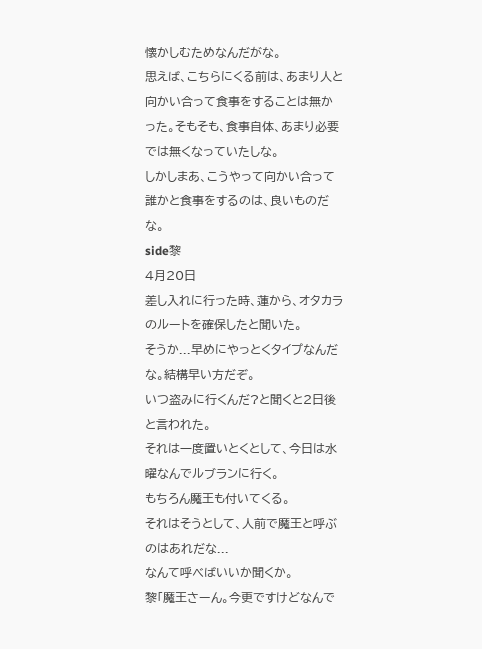懐かしむためなんだがな。
思えば、こちらにくる前は、あまり人と向かい合って食事をすることは無かった。そもそも、食事自体、あまり必要では無くなっていたしな。
しかしまあ、こうやって向かい合って誰かと食事をするのは、良いものだな。
side黎
4月20日
差し入れに行った時、蓮から、オタカラのルートを確保したと聞いた。
そうか...早めにやっとくタイプなんだな。結構早い方だぞ。
いつ盗みに行くんだ?と聞くと2日後と言われた。
それは一度置いとくとして、今日は水曜なんでルブランに行く。
もちろん魔王も付いてくる。
それはそうとして、人前で魔王と呼ぶのはあれだな...
なんて呼べばいいか聞くか。
黎「魔王さーん。今更ですけどなんで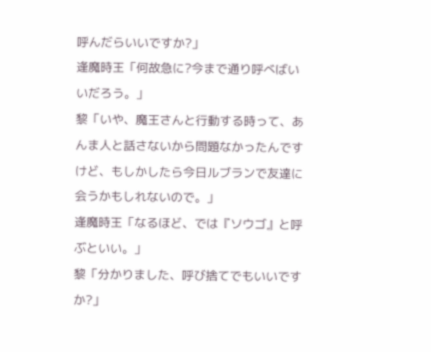呼んだらいいですか?」
逢魔時王「何故急に?今まで通り呼べばいいだろう。」
黎「いや、魔王さんと行動する時って、あんま人と話さないから問題なかったんですけど、もしかしたら今日ルブランで友達に会うかもしれないので。」
逢魔時王「なるほど、では『ソウゴ』と呼ぶといい。」
黎「分かりました、呼び捨てでもいいですか?」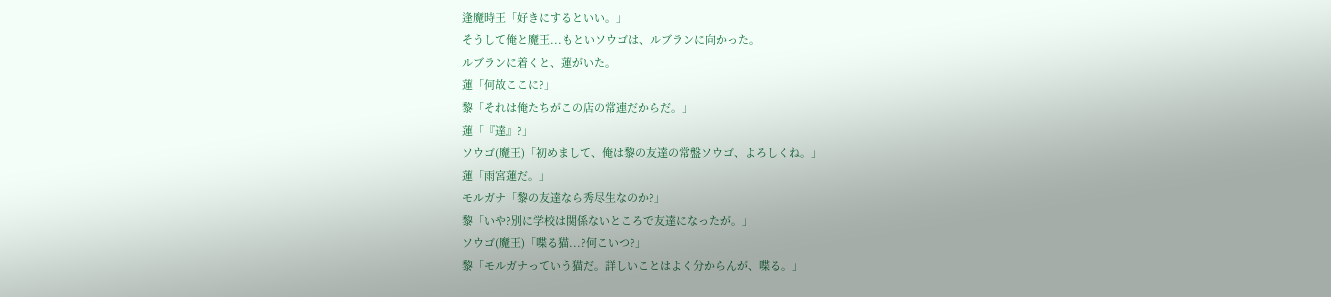逢魔時王「好きにするといい。」
そうして俺と魔王...もといソウゴは、ルブランに向かった。
ルブランに着くと、蓮がいた。
蓮「何故ここに?」
黎「それは俺たちがこの店の常連だからだ。」
蓮「『達』?」
ソウゴ(魔王)「初めまして、俺は黎の友達の常盤ソウゴ、よろしくね。」
蓮「雨宮蓮だ。」
モルガナ「黎の友達なら秀尽生なのか?」
黎「いや?別に学校は関係ないところで友達になったが。」
ソウゴ(魔王)「喋る猫...?何こいつ?」
黎「モルガナっていう猫だ。詳しいことはよく分からんが、喋る。」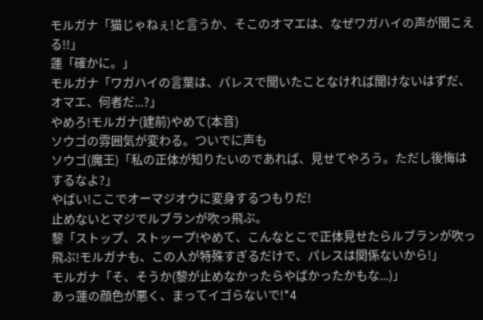モルガナ「猫じゃねぇ!と言うか、そこのオマエは、なぜワガハイの声が聞こえる!!」
蓮「確かに。」
モルガナ「ワガハイの言葉は、パレスで聞いたことなければ聞けないはずだ、オマエ、何者だ...?」
やめろ!モルガナ(建前)やめて(本音)
ソウゴの雰囲気が変わる。ついでに声も
ソウゴ(魔王)「私の正体が知りたいのであれば、見せてやろう。ただし後悔はするなよ?」
やばい!ここでオーマジオウに変身するつもりだ!
止めないとマジでルブランが吹っ飛ぶ。
黎「ストップ、ストッープ!やめて、こんなとこで正体見せたらルブランが吹っ飛ぶ!モルガナも、この人が特殊すぎるだけで、パレスは関係ないから!」
モルガナ「そ、そうか(黎が止めなかったらやばかったかもな...)」
あっ蓮の顔色が悪く、まってイゴらないで!*4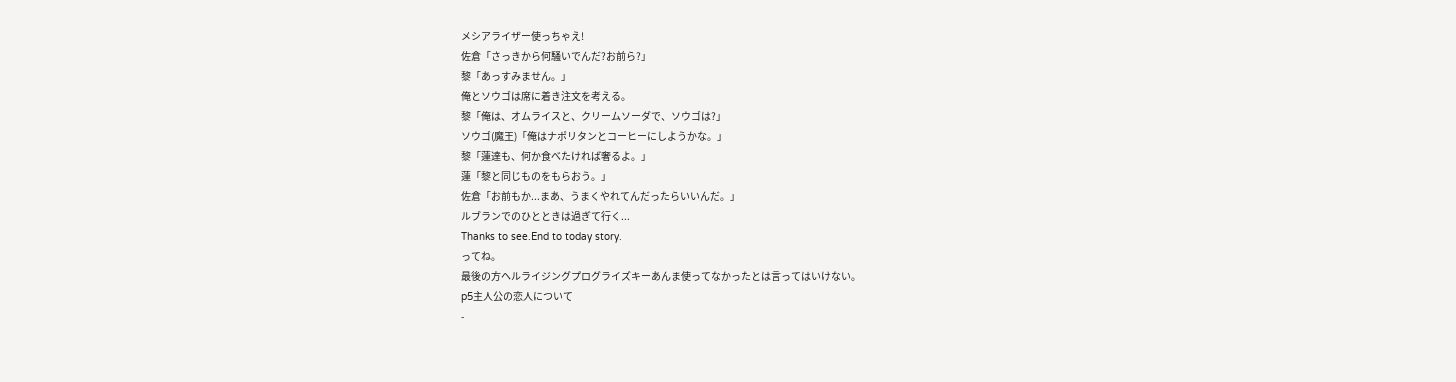メシアライザー使っちゃえ!
佐倉「さっきから何騒いでんだ?お前ら?」
黎「あっすみません。」
俺とソウゴは席に着き注文を考える。
黎「俺は、オムライスと、クリームソーダで、ソウゴは?」
ソウゴ(魔王)「俺はナポリタンとコーヒーにしようかな。」
黎「蓮達も、何か食べたければ奢るよ。」
蓮「黎と同じものをもらおう。」
佐倉「お前もか...まあ、うまくやれてんだったらいいんだ。」
ルブランでのひとときは過ぎて行く...
Thanks to see.End to today story.
ってね。
最後の方ヘルライジングプログライズキーあんま使ってなかったとは言ってはいけない。
p5主人公の恋人について
-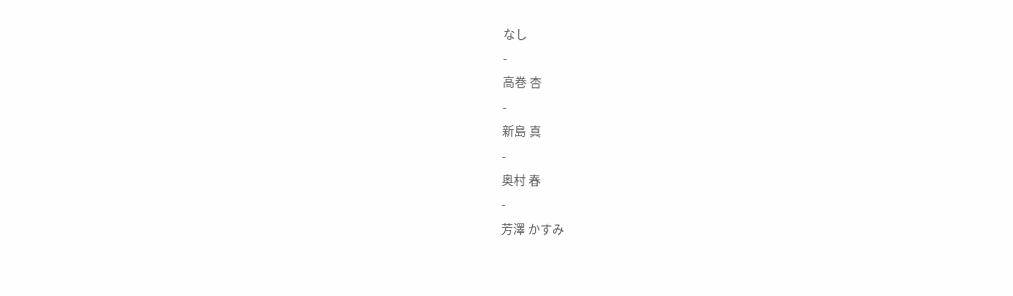なし
-
高巻 杏
-
新島 真
-
奥村 春
-
芳澤 かすみ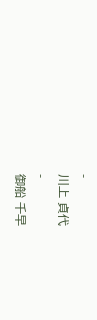-
川上 貞代
-
御船 千早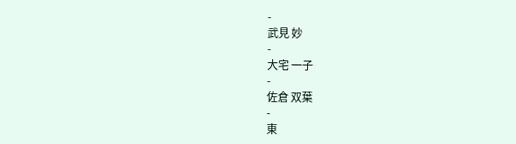-
武見 妙
-
大宅 一子
-
佐倉 双葉
-
東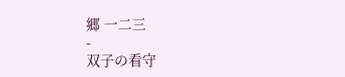郷 一二三
-
双子の看守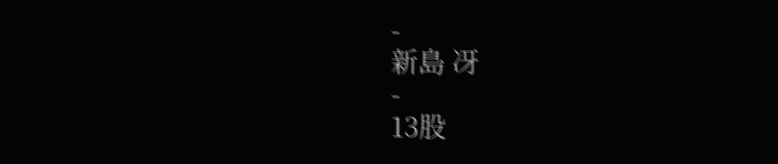-
新島 冴
-
13股